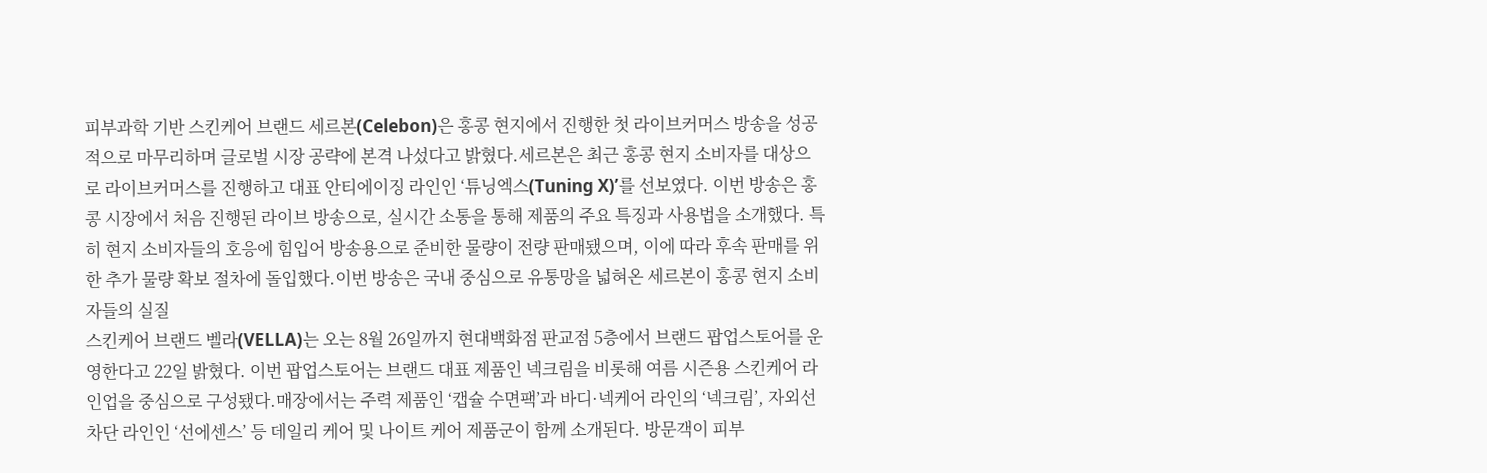피부과학 기반 스킨케어 브랜드 세르본(Celebon)은 홍콩 현지에서 진행한 첫 라이브커머스 방송을 성공적으로 마무리하며 글로벌 시장 공략에 본격 나섰다고 밝혔다.세르본은 최근 홍콩 현지 소비자를 대상으로 라이브커머스를 진행하고 대표 안티에이징 라인인 ‘튜닝엑스(Tuning X)’를 선보였다. 이번 방송은 홍콩 시장에서 처음 진행된 라이브 방송으로, 실시간 소통을 통해 제품의 주요 특징과 사용법을 소개했다. 특히 현지 소비자들의 호응에 힘입어 방송용으로 준비한 물량이 전량 판매됐으며, 이에 따라 후속 판매를 위한 추가 물량 확보 절차에 돌입했다.이번 방송은 국내 중심으로 유통망을 넓혀온 세르본이 홍콩 현지 소비자들의 실질
스킨케어 브랜드 벨라(VELLA)는 오는 8월 26일까지 현대백화점 판교점 5층에서 브랜드 팝업스토어를 운영한다고 22일 밝혔다. 이번 팝업스토어는 브랜드 대표 제품인 넥크림을 비롯해 여름 시즌용 스킨케어 라인업을 중심으로 구성됐다.매장에서는 주력 제품인 ‘캡슐 수면팩’과 바디·넥케어 라인의 ‘넥크림’, 자외선 차단 라인인 ‘선에센스’ 등 데일리 케어 및 나이트 케어 제품군이 함께 소개된다. 방문객이 피부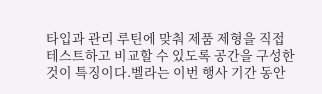타입과 관리 루틴에 맞춰 제품 제형을 직접 테스트하고 비교할 수 있도록 공간을 구성한 것이 특징이다.벨라는 이번 행사 기간 동안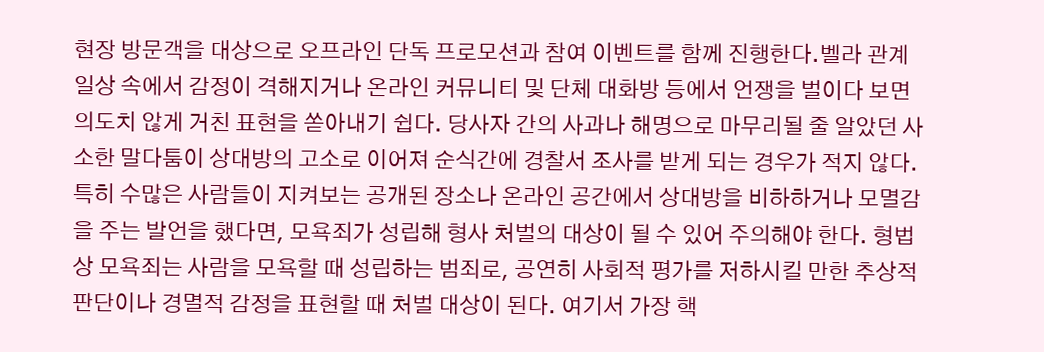현장 방문객을 대상으로 오프라인 단독 프로모션과 참여 이벤트를 함께 진행한다.벨라 관계
일상 속에서 감정이 격해지거나 온라인 커뮤니티 및 단체 대화방 등에서 언쟁을 벌이다 보면 의도치 않게 거친 표현을 쏟아내기 쉽다. 당사자 간의 사과나 해명으로 마무리될 줄 알았던 사소한 말다툼이 상대방의 고소로 이어져 순식간에 경찰서 조사를 받게 되는 경우가 적지 않다. 특히 수많은 사람들이 지켜보는 공개된 장소나 온라인 공간에서 상대방을 비하하거나 모멸감을 주는 발언을 했다면, 모욕죄가 성립해 형사 처벌의 대상이 될 수 있어 주의해야 한다. 형법상 모욕죄는 사람을 모욕할 때 성립하는 범죄로, 공연히 사회적 평가를 저하시킬 만한 추상적 판단이나 경멸적 감정을 표현할 때 처벌 대상이 된다. 여기서 가장 핵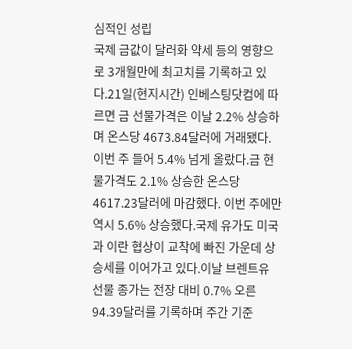심적인 성립
국제 금값이 달러화 약세 등의 영향으로 3개월만에 최고치를 기록하고 있다.21일(현지시간) 인베스팅닷컴에 따르면 금 선물가격은 이날 2.2% 상승하며 온스당 4673.84달러에 거래됐다. 이번 주 들어 5.4% 넘게 올랐다.금 현물가격도 2.1% 상승한 온스당 4617.23달러에 마감했다. 이번 주에만 역시 5.6% 상승했다.국제 유가도 미국과 이란 협상이 교착에 빠진 가운데 상승세를 이어가고 있다.이날 브렌트유 선물 종가는 전장 대비 0.7% 오른 94.39달러를 기록하며 주간 기준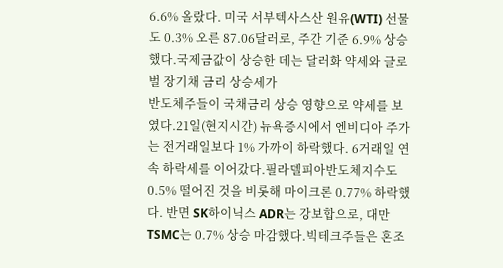6.6% 올랐다. 미국 서부텍사스산 원유(WTI) 선물도 0.3% 오른 87.06달러로, 주간 기준 6.9% 상승했다.국제금값이 상승한 데는 달러화 약세와 글로벌 장기채 금리 상승세가
반도체주들이 국채금리 상승 영향으로 약세를 보였다.21일(현지시간) 뉴욕증시에서 엔비디아 주가는 전거래일보다 1% 가까이 하락했다. 6거래일 연속 하락세를 이어갔다.필라델피아반도체지수도 0.5% 떨어진 것을 비롯해 마이크론 0.77% 하락했다. 반면 SK하이닉스 ADR는 강보합으로, 대만 TSMC는 0.7% 상승 마감했다.빅테크주들은 혼조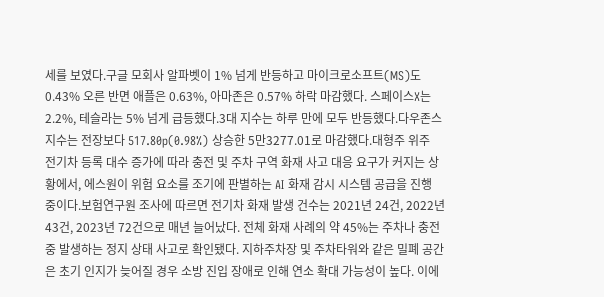세를 보였다.구글 모회사 알파벳이 1% 넘게 반등하고 마이크로소프트(MS)도 0.43% 오른 반면 애플은 0.63%, 아마존은 0.57% 하락 마감했다. 스페이스X는 2.2%, 테슬라는 5% 넘게 급등했다.3대 지수는 하루 만에 모두 반등했다.다우존스지수는 전장보다 517.80p(0.98%) 상승한 5만3277.01로 마감했다.대형주 위주
전기차 등록 대수 증가에 따라 충전 및 주차 구역 화재 사고 대응 요구가 커지는 상황에서, 에스원이 위험 요소를 조기에 판별하는 AI 화재 감시 시스템 공급을 진행 중이다.보험연구원 조사에 따르면 전기차 화재 발생 건수는 2021년 24건, 2022년 43건, 2023년 72건으로 매년 늘어났다. 전체 화재 사례의 약 45%는 주차나 충전 중 발생하는 정지 상태 사고로 확인됐다. 지하주차장 및 주차타워와 같은 밀폐 공간은 초기 인지가 늦어질 경우 소방 진입 장애로 인해 연소 확대 가능성이 높다. 이에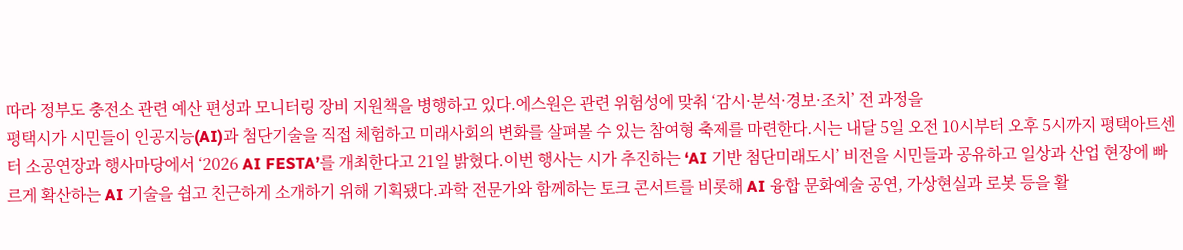따라 정부도 충전소 관련 예산 편성과 모니터링 장비 지원책을 병행하고 있다.에스원은 관련 위험성에 맞춰 ‘감시·분석·경보·조치’ 전 과정을
평택시가 시민들이 인공지능(AI)과 첨단기술을 직접 체험하고 미래사회의 변화를 살펴볼 수 있는 참여형 축제를 마련한다.시는 내달 5일 오전 10시부터 오후 5시까지 평택아트센터 소공연장과 행사마당에서 ‘2026 AI FESTA’를 개최한다고 21일 밝혔다.이번 행사는 시가 추진하는 ‘AI 기반 첨단미래도시’ 비전을 시민들과 공유하고 일상과 산업 현장에 빠르게 확산하는 AI 기술을 쉽고 친근하게 소개하기 위해 기획됐다.과학 전문가와 함께하는 토크 콘서트를 비롯해 AI 융합 문화예술 공연, 가상현실과 로봇 등을 활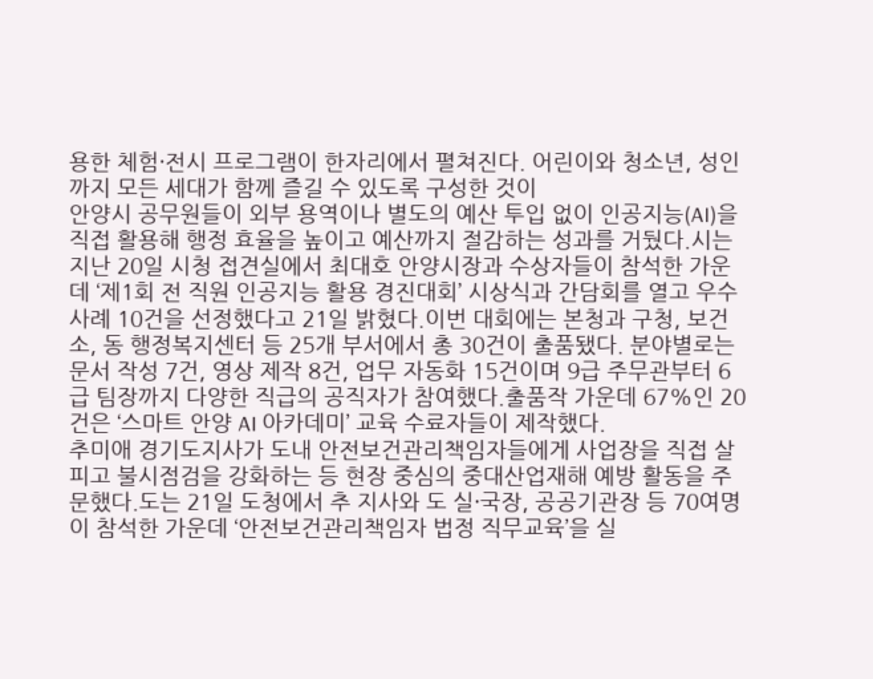용한 체험·전시 프로그램이 한자리에서 펼쳐진다. 어린이와 청소년, 성인까지 모든 세대가 함께 즐길 수 있도록 구성한 것이
안양시 공무원들이 외부 용역이나 별도의 예산 투입 없이 인공지능(AI)을 직접 활용해 행정 효율을 높이고 예산까지 절감하는 성과를 거뒀다.시는 지난 20일 시청 접견실에서 최대호 안양시장과 수상자들이 참석한 가운데 ‘제1회 전 직원 인공지능 활용 경진대회’ 시상식과 간담회를 열고 우수 사례 10건을 선정했다고 21일 밝혔다.이번 대회에는 본청과 구청, 보건소, 동 행정복지센터 등 25개 부서에서 총 30건이 출품됐다. 분야별로는 문서 작성 7건, 영상 제작 8건, 업무 자동화 15건이며 9급 주무관부터 6급 팀장까지 다양한 직급의 공직자가 참여했다.출품작 가운데 67%인 20건은 ‘스마트 안양 AI 아카데미’ 교육 수료자들이 제작했다.
추미애 경기도지사가 도내 안전보건관리책임자들에게 사업장을 직접 살피고 불시점검을 강화하는 등 현장 중심의 중대산업재해 예방 활동을 주문했다.도는 21일 도청에서 추 지사와 도 실·국장, 공공기관장 등 70여명이 참석한 가운데 ‘안전보건관리책임자 법정 직무교육’을 실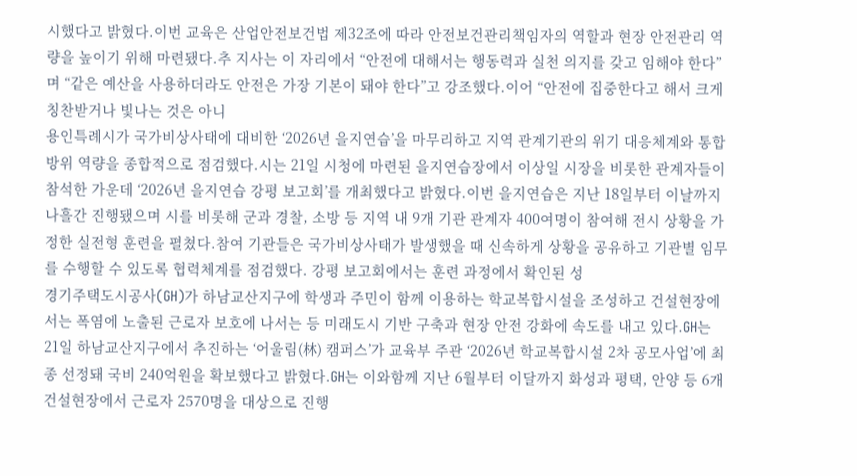시했다고 밝혔다.이번 교육은 산업안전보건법 제32조에 따라 안전보건관리책임자의 역할과 현장 안전관리 역량을 높이기 위해 마련됐다.추 지사는 이 자리에서 “안전에 대해서는 행동력과 실천 의지를 갖고 임해야 한다”며 “같은 예산을 사용하더라도 안전은 가장 기본이 돼야 한다”고 강조했다.이어 “안전에 집중한다고 해서 크게 칭찬받거나 빛나는 것은 아니
용인특례시가 국가비상사태에 대비한 ‘2026년 을지연습’을 마무리하고 지역 관계기관의 위기 대응체계와 통합방위 역량을 종합적으로 점검했다.시는 21일 시청에 마련된 을지연습장에서 이상일 시장을 비롯한 관계자들이 참석한 가운데 ‘2026년 을지연습 강평 보고회’를 개최했다고 밝혔다.이번 을지연습은 지난 18일부터 이날까지 나흘간 진행됐으며 시를 비롯해 군과 경찰, 소방 등 지역 내 9개 기관 관계자 400여명이 참여해 전시 상황을 가정한 실전형 훈련을 펼쳤다.참여 기관들은 국가비상사태가 발생했을 때 신속하게 상황을 공유하고 기관별 임무를 수행할 수 있도록 협력체계를 점검했다. 강평 보고회에서는 훈련 과정에서 확인된 성
경기주택도시공사(GH)가 하남교산지구에 학생과 주민이 함께 이용하는 학교복합시설을 조성하고 건설현장에서는 폭염에 노출된 근로자 보호에 나서는 등 미래도시 기반 구축과 현장 안전 강화에 속도를 내고 있다.GH는 21일 하남교산지구에서 추진하는 ‘어울림(林) 캠퍼스’가 교육부 주관 ‘2026년 학교복합시설 2차 공모사업’에 최종 선정돼 국비 240억원을 확보했다고 밝혔다.GH는 이와함께 지난 6월부터 이달까지 화성과 평택, 안양 등 6개 건설현장에서 근로자 2570명을 대상으로 진행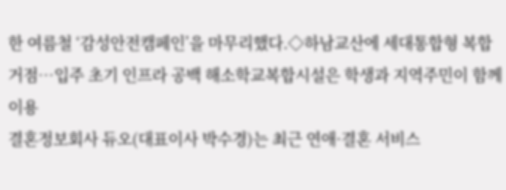한 여름철 ‘감성안전캠페인’을 마무리했다.◇하남교산에 세대통합형 복합거점…입주 초기 인프라 공백 해소학교복합시설은 학생과 지역주민이 함께 이용
결혼정보회사 듀오(대표이사 박수경)는 최근 연애·결혼 서비스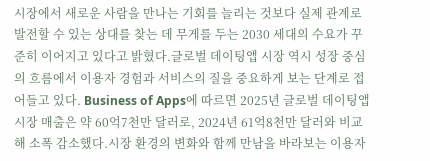시장에서 새로운 사람을 만나는 기회를 늘리는 것보다 실제 관계로 발전할 수 있는 상대를 찾는 데 무게를 두는 2030 세대의 수요가 꾸준히 이어지고 있다고 밝혔다.글로벌 데이팅앱 시장 역시 성장 중심의 흐름에서 이용자 경험과 서비스의 질을 중요하게 보는 단계로 접어들고 있다. Business of Apps에 따르면 2025년 글로벌 데이팅앱 시장 매출은 약 60억7천만 달러로, 2024년 61억8천만 달러와 비교해 소폭 감소했다.시장 환경의 변화와 함께 만남을 바라보는 이용자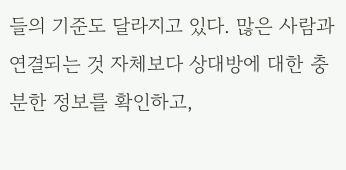들의 기준도 달라지고 있다. 많은 사람과 연결되는 것 자체보다 상대방에 대한 충분한 정보를 확인하고,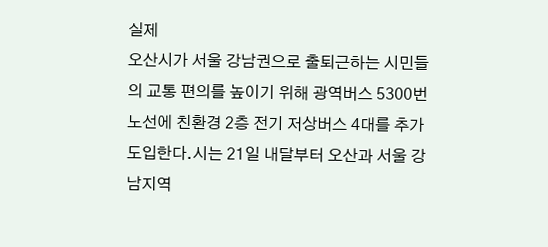실제
오산시가 서울 강남권으로 출퇴근하는 시민들의 교통 편의를 높이기 위해 광역버스 5300번 노선에 친환경 2층 전기 저상버스 4대를 추가 도입한다.시는 21일 내달부터 오산과 서울 강남지역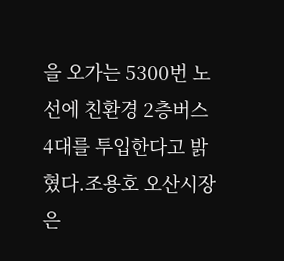을 오가는 5300번 노선에 친환경 2층버스 4대를 투입한다고 밝혔다.조용호 오산시장은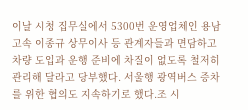이날 시청 집무실에서 5300번 운영업체인 용남고속 이종규 상무이사 등 관계자들과 면담하고 차량 도입과 운행 준비에 차질이 없도록 철저히 관리해 달라고 당부했다. 서울행 광역버스 증차를 위한 협의도 지속하기로 했다.조 시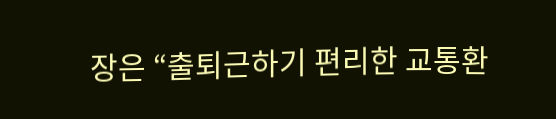장은 “출퇴근하기 편리한 교통환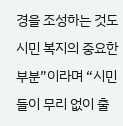경을 조성하는 것도 시민 복지의 중요한 부분”이라며 “시민들이 무리 없이 출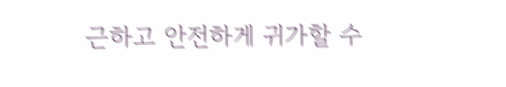근하고 안전하게 귀가할 수